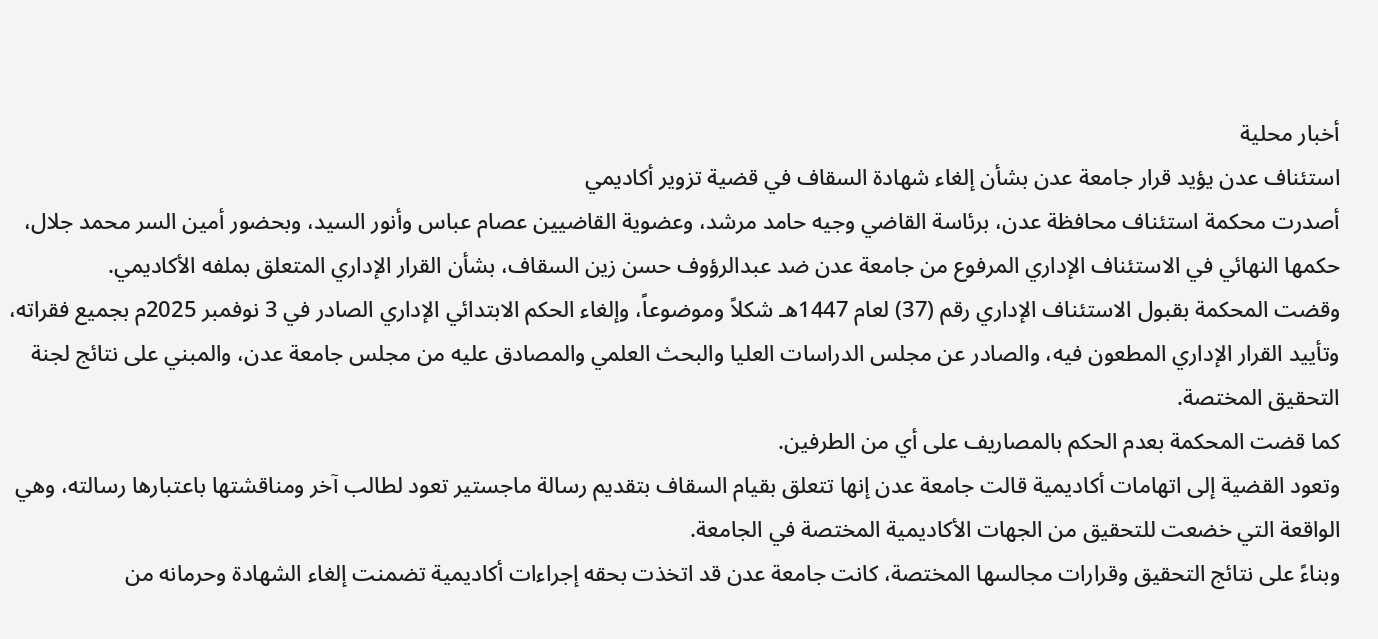أخبار محلية
استئناف عدن يؤيد قرار جامعة عدن بشأن إلغاء شهادة السقاف في قضية تزوير أكاديمي
أصدرت محكمة استئناف محافظة عدن، برئاسة القاضي وجيه حامد مرشد، وعضوية القاضيين عصام عباس وأنور السيد، وبحضور أمين السر محمد جلال، حكمها النهائي في الاستئناف الإداري المرفوع من جامعة عدن ضد عبدالرؤوف حسن زين السقاف، بشأن القرار الإداري المتعلق بملفه الأكاديمي.
وقضت المحكمة بقبول الاستئناف الإداري رقم (37) لعام 1447هـ شكلاً وموضوعاً، وإلغاء الحكم الابتدائي الإداري الصادر في 3 نوفمبر 2025م بجميع فقراته، وتأييد القرار الإداري المطعون فيه، والصادر عن مجلس الدراسات العليا والبحث العلمي والمصادق عليه من مجلس جامعة عدن، والمبني على نتائج لجنة التحقيق المختصة.
كما قضت المحكمة بعدم الحكم بالمصاريف على أي من الطرفين.
وتعود القضية إلى اتهامات أكاديمية قالت جامعة عدن إنها تتعلق بقيام السقاف بتقديم رسالة ماجستير تعود لطالب آخر ومناقشتها باعتبارها رسالته، وهي الواقعة التي خضعت للتحقيق من الجهات الأكاديمية المختصة في الجامعة.
وبناءً على نتائج التحقيق وقرارات مجالسها المختصة، كانت جامعة عدن قد اتخذت بحقه إجراءات أكاديمية تضمنت إلغاء الشهادة وحرمانه من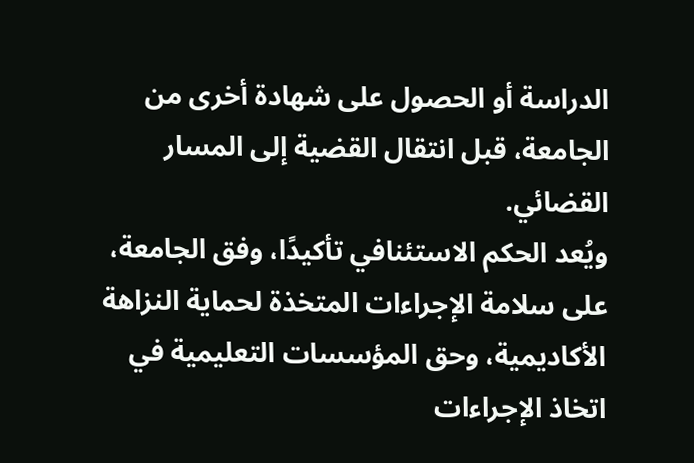الدراسة أو الحصول على شهادة أخرى من الجامعة، قبل انتقال القضية إلى المسار القضائي.
ويُعد الحكم الاستئنافي تأكيدًا، وفق الجامعة، على سلامة الإجراءات المتخذة لحماية النزاهة الأكاديمية، وحق المؤسسات التعليمية في اتخاذ الإجراءات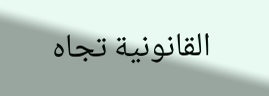القانونية تجاه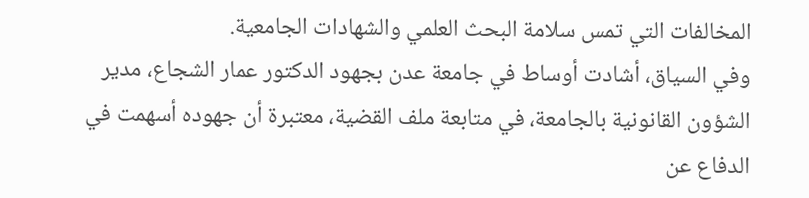المخالفات التي تمس سلامة البحث العلمي والشهادات الجامعية.
وفي السياق، أشادت أوساط في جامعة عدن بجهود الدكتور عمار الشجاع، مدير الشؤون القانونية بالجامعة، في متابعة ملف القضية، معتبرة أن جهوده أسهمت في الدفاع عن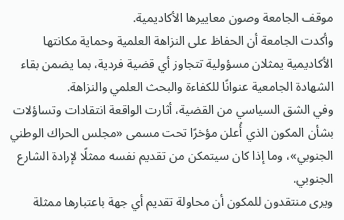موقف الجامعة وصون معاييرها الأكاديمية.
وأكدت الجامعة أن الحفاظ على النزاهة العلمية وحماية مكانتها الأكاديمية يمثلان مسؤولية تتجاوز أي قضية فردية، بما يضمن بقاء الشهادة الجامعية عنوانًا للكفاءة والبحث العلمي والنزاهة.
وفي الشق السياسي من القضية، أثارت الواقعة انتقادات وتساؤلات بشأن المكون الذي أُعلن مؤخرًا تحت مسمى «مجلس الحراك الوطني الجنوبي»، وما إذا كان سيتمكن من تقديم نفسه ممثلًا لإرادة الشارع الجنوبي.
ويرى منتقدون للمكون أن محاولة تقديم أي جهة باعتبارها ممثلة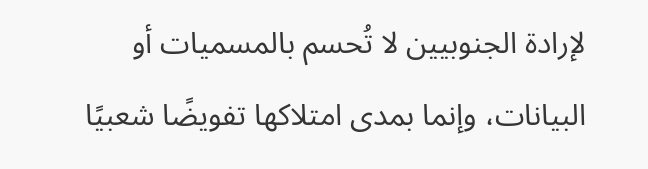لإرادة الجنوبيين لا تُحسم بالمسميات أو البيانات، وإنما بمدى امتلاكها تفويضًا شعبيًا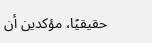حقيقيًا، مؤكدين أن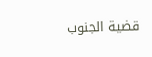قضية الجنوب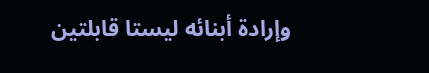وإرادة أبنائه ليستا قابلتين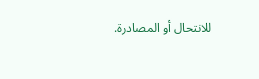للانتحال أو المصادرة.